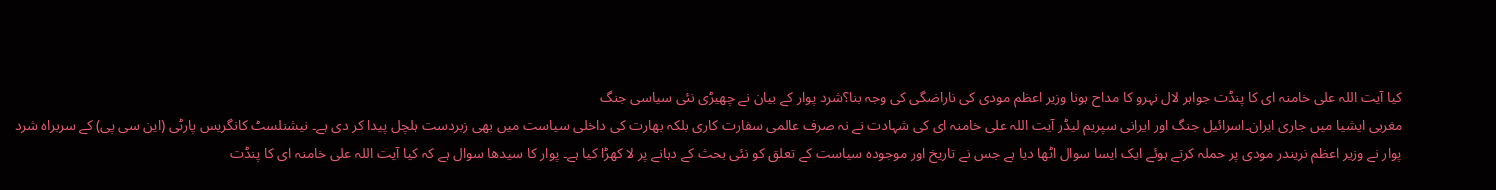کیا آیت اللہ علی خامنہ ای کا پنڈت جواہر لال نہرو کا مداح ہونا وزیر اعظم مودی کی ناراضگی کی وجہ بنا؟شرد پوار کے بیان نے چھیڑی نئی سیاسی جنگ
مغربی ایشیا میں جاری ایران۔اسرائیل جنگ اور ایرانی سپریم لیڈر آیت اللہ علی خامنہ ای کی شہادت نے نہ صرف عالمی سفارت کاری بلکہ بھارت کی داخلی سیاست میں بھی زبردست ہلچل پیدا کر دی ہے۔ نیشنلسٹ کانگریس پارٹی (این سی پی) کے سربراہ شرد پوار نے وزیر اعظم نریندر مودی پر حملہ کرتے ہوئے ایک ایسا سوال اٹھا دیا ہے جس نے تاریخ اور موجودہ سیاست کے تعلق کو نئی بحث کے دہانے پر لا کھڑا کیا ہے۔ پوار کا سیدھا سوال ہے کہ کیا آیت اللہ علی خامنہ ای کا پنڈت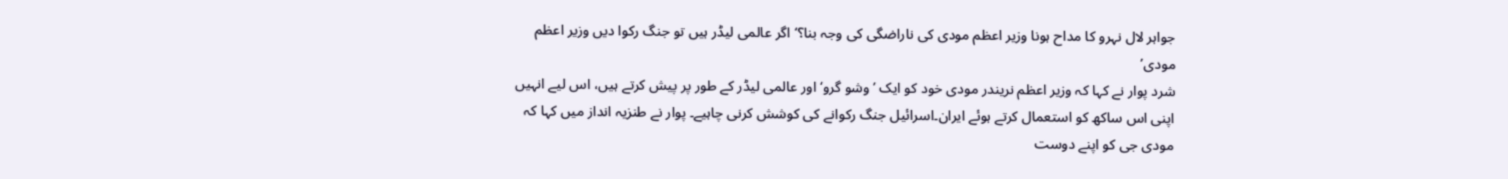جواہر لال نہرو کا مداح ہونا وزیر اعظم مودی کی ناراضگی کی وجہ بنا؟‘اگر عالمی لیڈر ہیں تو جنگ رکوا دیں وزیر اعظم مودی’
شرد پوار نے کہا کہ وزیر اعظم نریندر مودی خود کو ایک ’وشو گرو‘ اور عالمی لیڈر کے طور پر پیش کرتے ہیں، اس لیے انہیں اپنی اس ساکھ کو استعمال کرتے ہوئے ایران۔اسرائیل جنگ رکوانے کی کوشش کرنی چاہیے۔ پوار نے طنزیہ انداز میں کہا کہ مودی جی کو اپنے دوست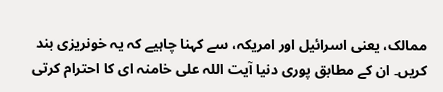ممالک، یعنی اسرائیل اور امریکہ، سے کہنا چاہیے کہ یہ خونریزی بند کریں۔ ان کے مطابق پوری دنیا آیت اللہ علی خامنہ ای کا احترام کرتی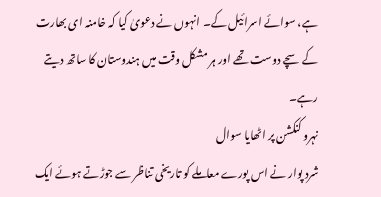ہے، سوائے اسرائیل کے۔ انہوں نے دعویٰ کیا کہ خامنہ ای بھارت کے سچے دوست تھے اور ہر مشکل وقت میں ہندوستان کا ساتھ دیتے رہے۔
نہرو کنکشن پر اٹھایا سوال
شرد پوار نے اس پورے معاملے کو تاریخی تناظر سے جوڑتے ہوئے ایک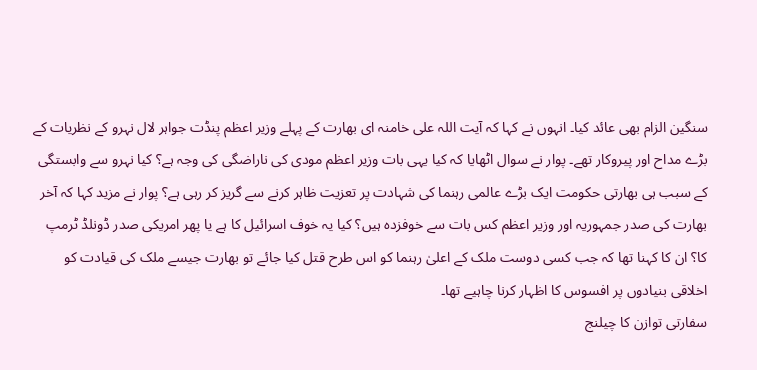سنگین الزام بھی عائد کیا۔ انہوں نے کہا کہ آیت اللہ علی خامنہ ای بھارت کے پہلے وزیر اعظم پنڈت جواہر لال نہرو کے نظریات کے بڑے مداح اور پیروکار تھے۔ پوار نے سوال اٹھایا کہ کیا یہی بات وزیر اعظم مودی کی ناراضگی کی وجہ ہے؟ کیا نہرو سے وابستگی کے سبب ہی بھارتی حکومت ایک بڑے عالمی رہنما کی شہادت پر تعزیت ظاہر کرنے سے گریز کر رہی ہے؟ پوار نے مزید کہا کہ آخر بھارت کی صدر جمہوریہ اور وزیر اعظم کس بات سے خوفزدہ ہیں؟ کیا یہ خوف اسرائیل کا ہے یا پھر امریکی صدر ڈونلڈ ٹرمپ کا؟ ان کا کہنا تھا کہ جب کسی دوست ملک کے اعلیٰ رہنما کو اس طرح قتل کیا جائے تو بھارت جیسے ملک کی قیادت کو اخلاقی بنیادوں پر افسوس کا اظہار کرنا چاہیے تھا۔
سفارتی توازن کا چیلنج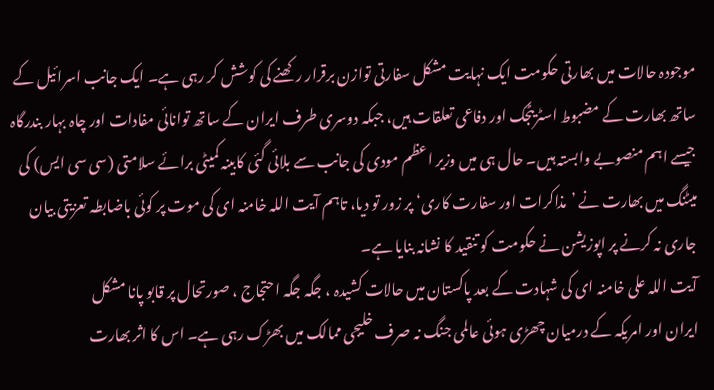موجودہ حالات میں بھارتی حکومت ایک نہایت مشکل سفارتی توازن برقرار رکھنے کی کوشش کر رہی ہے۔ ایک جانب اسرائیل کے ساتھ بھارت کے مضبوط اسٹریٹجک اور دفاعی تعلقات ہیں، جبکہ دوسری طرف ایران کے ساتھ توانائی مفادات اور چاہ بہار بندرگاہ جیسے اہم منصوبے وابستہ ہیں۔ حال ہی میں وزیر اعظم مودی کی جانب سے بلائی گئی کابینہ کمیٹی برائے سلامتی (سی سی ایس) کی میٹنگ میں بھارت نے ’مذاکرات اور سفارت کاری‘ پر زور تو دیا، تاہم آیت اللہ خامنہ ای کی موت پر کوئی باضابطہ تعزیتی بیان جاری نہ کرنے پر اپوزیشن نے حکومت کو تنقید کا نشانہ بنایا ہے۔
آیت اللہ علی خامنہ ای کی شہادت کے بعد پاکستان میں حالات کشیدہ ، جگہ جگہ احتجاج ، صورتحال پر قابو پانا مشکل
ایران اور امریکہ کے درمیان چھڑی ہوئی عالمی جنگ نہ صرف خلیجی ممالک میں بھڑک رہی ہے۔ اس کا اثر بھارت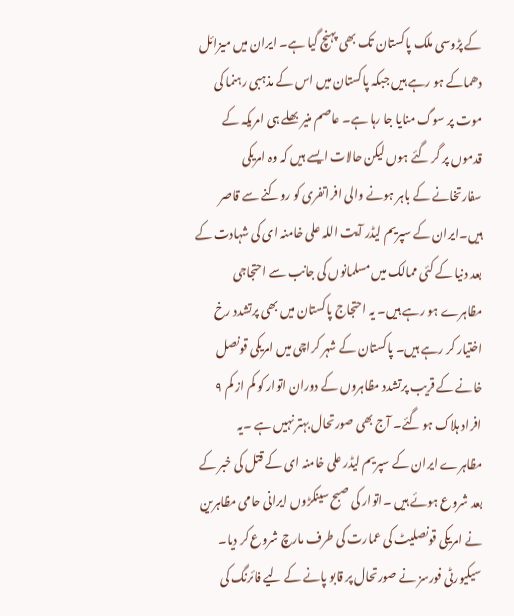کے پڑوسی ملک پاکستان تک بھی پہنچ گیا ہے۔ ایران میں میزائل دھماکے ہو رہے ہیں جبکہ پاکستان میں اس کے مذہبی رہنما کی موت پر سوگ منایا جا رہا ہے۔ عاصم منیر بھلے ہی امریکہ کے قدموں پر گر گئے ہوں لیکن حالات ایسے ہیں کہ وہ امریکی سفارتخانے کے باہر ہونے والی افراتفری کو روکنے سے قاصر ہیں۔ایران کے سپریم لیڈر آیت اللہ علی خامنہ ای کی شہادت کے بعد دنیا کے کئی ممالک میں مسلمانوں کی جانب سے احتجاجی مظاہرے ہو رہے ہیں۔ یہ احتجاج پاکستان میں بھی پرتشدد رخ اختیار کر رہے ہیں۔ پاکستان کے شہر کراچی میں امریکی قونصل خانے کے قریب پرتشدد مظاہروں کے دوران اتوار کو کم از کم ۹ افراد ہلاک ہو گئے۔ آج بھی صورتحال بہتر نہیں ہے ۔یہ مظاہرے ایران کے سپریم لیڈر علی خامنہ ای کے قتل کی خبر کے بعد شروع ہوئے ہیں ۔اتوار کی صبح سینکڑوں ایرانی حامی مظاہرین نے امریکی قونصلیٹ کی عمارت کی طرف مارچ شروع کر دیا۔ سیکیورٹی فورسز نے صورتحال پر قابو پانے کے لیے فائرنگ کی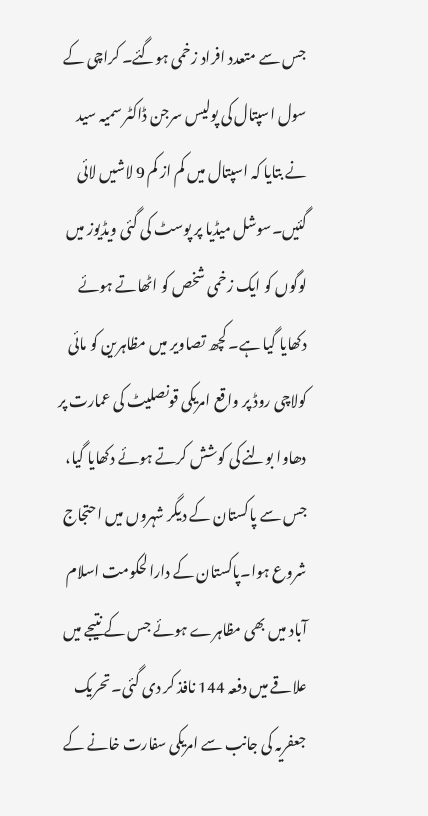جس سے متعدد افراد زخمی ہوگئے۔ کراچی کے سول اسپتال کی پولیس سرجن ڈاکٹر سمیہ سید نے بتایا کہ اسپتال میں کم از کم 9 لاشیں لائی گئیں۔سوشل میڈیا پر پوسٹ کی گئی ویڈیوز میں لوگوں کو ایک زخمی شخص کو اٹھاتے ہوئے دکھایا گیا ہے۔ کچھ تصاویر میں مظاہرین کو مائی کولاچی روڈ پر واقع امریکی قونصلیٹ کی عمارت پر دھاوا بولنے کی کوشش کرتے ہوئے دکھایا گیا، جس سے پاکستان کے دیگر شہروں میں احتجاج شروع ہوا۔پاکستان کے دارالحکومت اسلام آباد میں بھی مظاہرے ہوئے جس کے نتیجے میں علاقے میں دفعہ 144 نافذ کر دی گئی۔ تحریک جعفریہ کی جانب سے امریکی سفارت خانے کے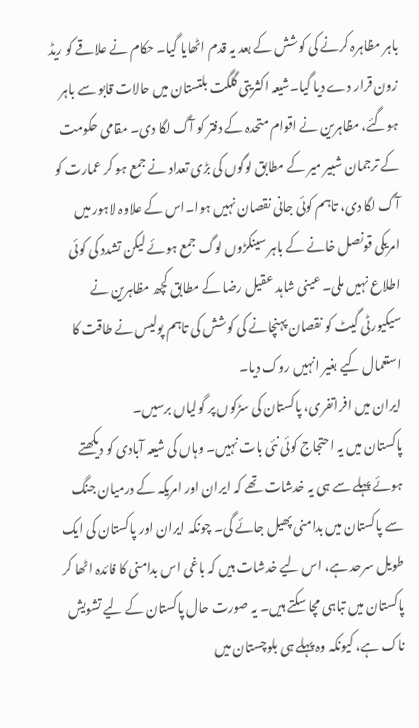باہر مظاہرہ کرنے کی کوشش کے بعد یہ قدم اٹھایا گیا۔ حکام نے علاقے کو ریڈ زون قرار دے دیا گیا۔شیعہ اکثریتی گلگت بلتستان میں حالات قابو سے باہر ہوگئے، مظاہرین نے اقوام متحدہ کے دفتر کو آگ لگا دی۔ مقامی حکومت کے ترجمان شبیر میر کے مطابق لوگوں کی بڑی تعداد نے جمع ہو کر عمارت کو آگ لگا دی، تاہم کوئی جانی نقصان نہیں ہوا۔اس کے علاوہ لاہور میں امریکی قونصل خانے کے باہر سینکڑوں لوگ جمع ہوئے لیکن تشدد کی کوئی اطلاع نہیں ملی۔ عینی شاہد عقیل رضا کے مطابق کچھ مظاہرین نے سیکیورٹی گیٹ کو نقصان پہنچانے کی کوشش کی تاہم پولیس نے طاقت کا استعمال کیے بغیر انہیں روک دیا۔
ایران میں افراتفری، پاکستان کی سڑکوں پر گولیاں برسیں۔
پاکستان میں یہ احتجاج کوئی نئی بات نہیں۔ وہاں کی شیعہ آبادی کو دیکھتے ہوئے پہلے سے ہی یہ خدشات تھے کہ ایران اور امریکہ کے درمیان جنگ سے پاکستان میں بدامنی پھیل جائے گی۔ چونکہ ایران اور پاکستان کی ایک طویل سرحد ہے، اس لیے خدشات ہیں کہ باغی اس بدامنی کا فائدہ اٹھا کر پاکستان میں تباہی مچا سکتے ہیں۔ یہ صورت حال پاکستان کے لیے تشویش ناک ہے، کیونکہ وہ پہلے ہی بلوچستان میں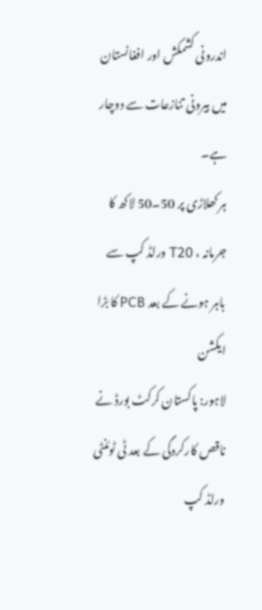اندرونی کشمکش اور افغانستان میں بیرونی تنازعات سے دوچار ہے۔
ہر کھلاڑی پر 50۔50 لاکھ کا جرمانہ ، T20 ورلڈ کپ سے باہر ہونے کے بعد PCB کا بڑا ایکشن
لاہور: پاکستان کرکٹ بورڈ نے ناقص کارکردگی کے بعد ٹی ٹوئنٹی ورلڈ کپ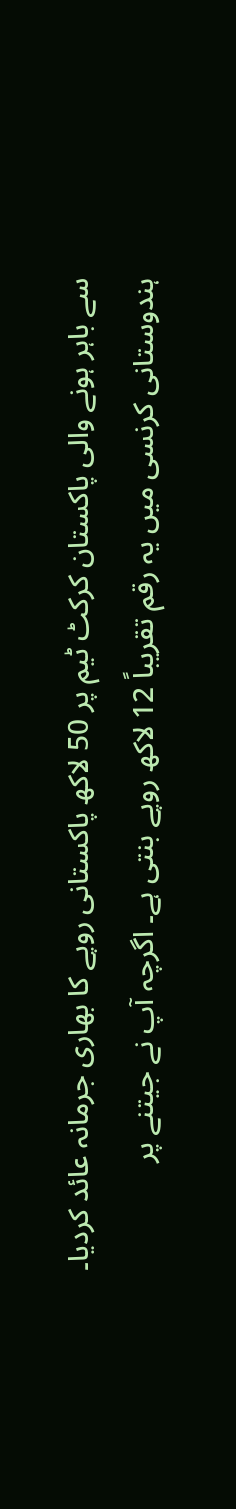سے باہر ہونے والی پاکستان کرکٹ ٹیم پر 50 لاکھ پاکستانی روپے کا بھاری جرمانہ عائد کردیا۔ ہندوستانی کرنسی میں یہ رقم تقریباً 12 لاکھ روپے بنتی ہے۔ اگرچہ آپ نے جیتنے پر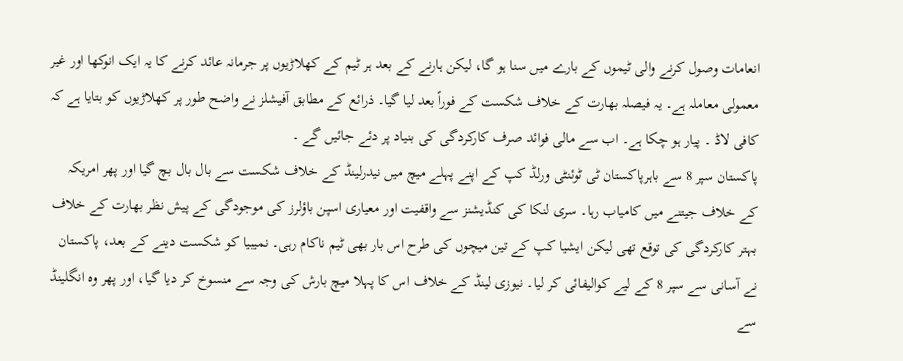انعامات وصول کرنے والی ٹیموں کے بارے میں سنا ہو گا، لیکن ہارنے کے بعد ہر ٹیم کے کھلاڑیوں پر جرمانہ عائد کرنے کا یہ ایک انوکھا اور غیر معمولی معاملہ ہے۔ یہ فیصلہ بھارت کے خلاف شکست کے فوراً بعد لیا گیا۔ ذرائع کے مطابق آفیشلز نے واضح طور پر کھلاڑیوں کو بتایا ہے کہ کافی لاڈ ۔ پیار ہو چکا ہے۔ اب سے مالی فوائد صرف کارکردگی کی بنیاد پر دئے جائیں گے ۔
پاکستان سپر 8 سے باہرپاکستان ٹی ٹوئنٹی ورلڈ کپ کے اپنے پہلے میچ میں نیدرلینڈ کے خلاف شکست سے بال بال بچ گیا اور پھر امریکہ کے خلاف جیتنے میں کامیاب رہا۔ سری لنکا کی کنڈیشنز سے واقفیت اور معیاری اسپن باؤلرز کی موجودگی کے پیش نظر بھارت کے خلاف بہتر کارکردگی کی توقع تھی لیکن ایشیا کپ کے تین میچوں کی طرح اس بار بھی ٹیم ناکام رہی۔ نمیبیا کو شکست دینے کے بعد، پاکستان نے آسانی سے سپر 8 کے لیے کوالیفائی کر لیا۔ نیوزی لینڈ کے خلاف اس کا پہلا میچ بارش کی وجہ سے منسوخ کر دیا گیا، اور پھر وہ انگلینڈ سے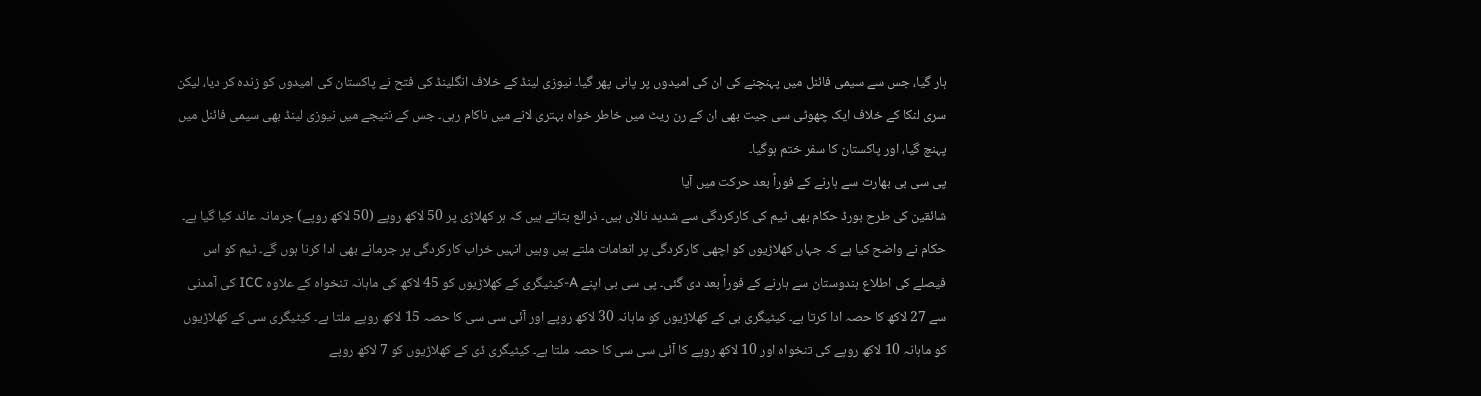ہار گیا، جس سے سیمی فائنل میں پہنچنے کی ان کی امیدوں پر پانی پھر گیا۔ نیوزی لینڈ کے خلاف انگلینڈ کی فتح نے پاکستان کی امیدوں کو زندہ کر دیا، لیکن سری لنکا کے خلاف ایک چھوٹی سی جیت بھی ان کے رن ریٹ میں خاطر خواہ بہتری لانے میں ناکام رہی۔ جس کے نتیجے میں نیوزی لینڈ بھی سیمی فائنل میں پہنچ گیا، اور پاکستان کا سفر ختم ہوگیا۔
پی سی بی بھارت سے ہارنے کے فوراً بعد حرکت میں آیا
شائقین کی طرح بورڈ حکام بھی ٹیم کی کارکردگی سے شدید نالاں ہیں۔ ذرائع بتاتے ہیں کہ ہر کھلاڑی پر 50 لاکھ روپے (50 لاکھ روپے) جرمانہ عائد کیا گیا ہے۔ حکام نے واضح کیا ہے کہ جہاں کھلاڑیوں کو اچھی کارکردگی پر انعامات ملتے ہیں وہیں انہیں خراب کارکردگی پر جرمانے بھی ادا کرنا ہوں گے۔ ٹیم کو اس فیصلے کی اطلاع ہندوستان سے ہارنے کے فوراً بعد دی گئی۔ پی سی بی اپنے A-کیٹیگری کے کھلاڑیوں کو 45 لاکھ کی ماہانہ تنخواہ کے علاوہ ICC کی آمدنی سے 27 لاکھ کا حصہ ادا کرتا ہے۔ کیٹیگری بی کے کھلاڑیوں کو ماہانہ 30 لاکھ روپے اور آئی سی سی کا حصہ 15 لاکھ روپے ملتا ہے۔ کیٹیگری سی کے کھلاڑیوں کو ماہانہ 10 لاکھ روپے کی تنخواہ اور 10 لاکھ روپے کا آئی سی سی کا حصہ ملتا ہے۔ کیٹیگری ڈی کے کھلاڑیوں کو 7 لاکھ روپے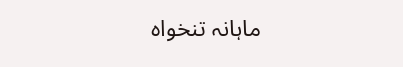ماہانہ تنخواہ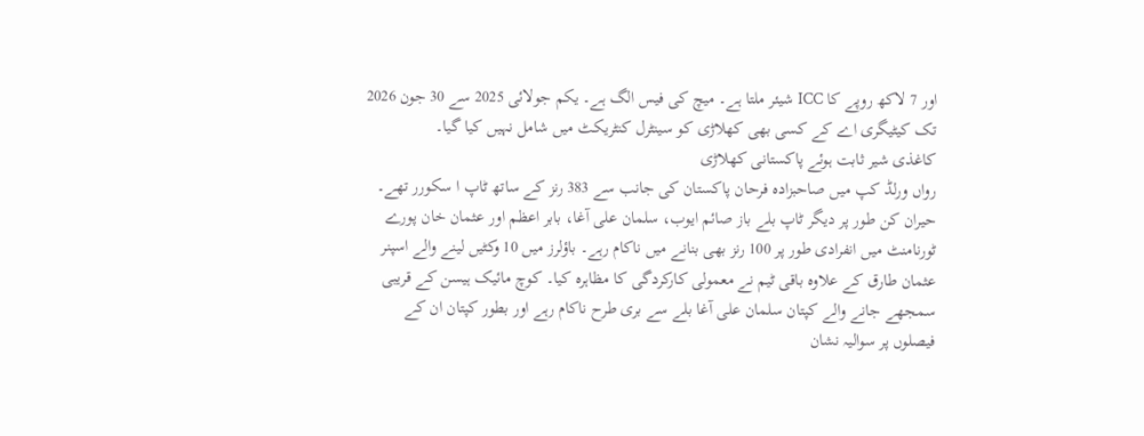اور 7 لاکھ روپے کا ICC شیئر ملتا ہے۔ میچ کی فیس الگ ہے۔ یکم جولائی 2025 سے 30 جون 2026 تک کیٹیگری اے کے کسی بھی کھلاڑی کو سینٹرل کنٹریکٹ میں شامل نہیں کیا گیا۔
کاغذی شیر ثابت ہوئے پاکستانی کھلاڑی
رواں ورلڈ کپ میں صاحبزادہ فرحان پاکستان کی جانب سے 383 رنز کے ساتھ ٹاپ ا سکورر تھے۔ حیران کن طور پر دیگر ٹاپ بلے باز صائم ایوب، سلمان علی آغا، بابر اعظم اور عثمان خان پورے ٹورنامنٹ میں انفرادی طور پر 100 رنز بھی بنانے میں ناکام رہے۔ باؤلرز میں 10 وکٹیں لینے والے اسپنر عثمان طارق کے علاوہ باقی ٹیم نے معمولی کارکردگی کا مظاہرہ کیا۔ کوچ مائیک ہیسن کے قریبی سمجھے جانے والے کپتان سلمان علی آغا بلے سے بری طرح ناکام رہے اور بطور کپتان ان کے فیصلوں پر سوالیہ نشان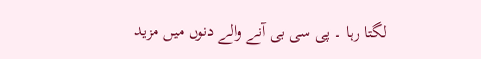لگتا رہا ۔ پی سی بی آنے والے دنوں میں مزید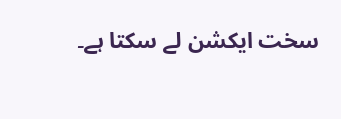سخت ایکشن لے سکتا ہے۔